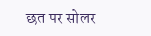छत पर सोलर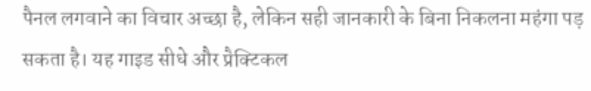पैनल लगवाने का विचार अच्छा है, लेकिन सही जानकारी के बिना निकलना महंगा पड़ सकता है। यह गाइड सीधे और प्रैक्टिकल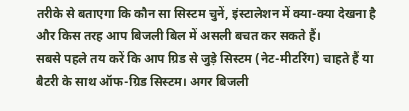तरीके से बताएगा कि कौन सा सिस्टम चुनें, इंस्टालेशन में क्या-क्या देखना है और किस तरह आप बिजली बिल में असली बचत कर सकते हैं।
सबसे पहले तय करें कि आप ग्रिड से जुड़े सिस्टम (नेट-मीटरिंग) चाहते हैं या बैटरी के साथ ऑफ-ग्रिड सिस्टम। अगर बिजली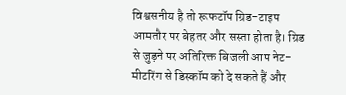विश्वसनीय है तो रूफटॉप ग्रिड-टाइप आमतौर पर बेहतर और सस्ता होता है। ग्रिड से जुड़ने पर अतिरिक्त बिजली आप नेट-मीटरिंग से डिस्कॉम को दे सकते हैं और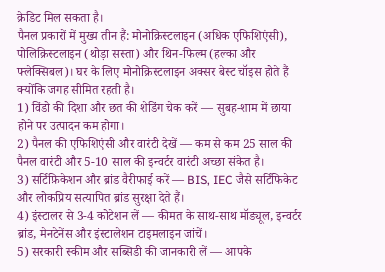क्रेडिट मिल सकता है।
पैनल प्रकारों में मुख्य तीन हैं: मोनोक्रिस्टलाइन (अधिक एफिशिएंसी), पोलिक्रिस्टलाइन (थोड़ा सस्ता) और थिन-फिल्म (हल्का और फ्लेक्सिबल)। घर के लिए मोनोक्रिस्टलाइन अक्सर बेस्ट चॉइस होते हैं क्योंकि जगह सीमित रहती है।
1) विंडो की दिशा और छत की शेडिंग चेक करें — सुबह-शाम में छाया होने पर उत्पादन कम होगा।
2) पैनल की एफिशिएंसी और वारंटी देखें — कम से कम 25 साल की पैनल वारंटी और 5-10 साल की इन्वर्टर वारंटी अच्छा संकेत है।
3) सर्टिफ़िकेशन और ब्रांड वैरीफाई करें — BIS, IEC जैसे सर्टिफिकेट और लोकप्रिय सत्यापित ब्रांड सुरक्षा देते हैं।
4) इंस्टालर से 3-4 कोटेशन लें — कीमत के साथ-साथ मॉड्यूल, इन्वर्टर ब्रांड, मेनटेनेंस और इंस्टालेशन टाइमलाइन जांचें।
5) सरकारी स्कीम और सब्सिडी की जानकारी लें — आपके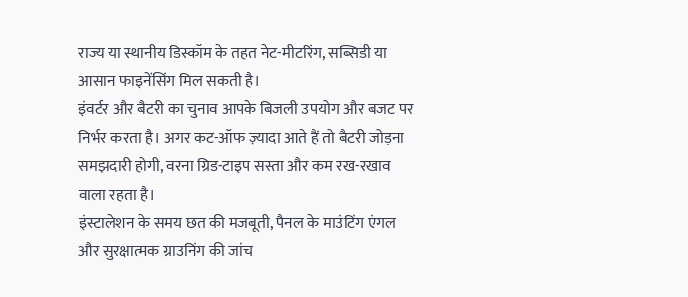राज्य या स्थानीय डिस्कॉम के तहत नेट-मीटरिंग, सब्सिडी या आसान फाइनेंसिंग मिल सकती है।
इंवर्टर और बैटरी का चुनाव आपके बिजली उपयोग और बजट पर निर्भर करता है। अगर कट-ऑफ ज़्यादा आते हैं तो बैटरी जोड़ना समझदारी होगी, वरना ग्रिड-टाइप सस्ता और कम रख-रखाव वाला रहता है।
इंस्टालेशन के समय छत की मजबूती, पैनल के माउंटिंग एंगल और सुरक्षात्मक ग्राउनिंग की जांच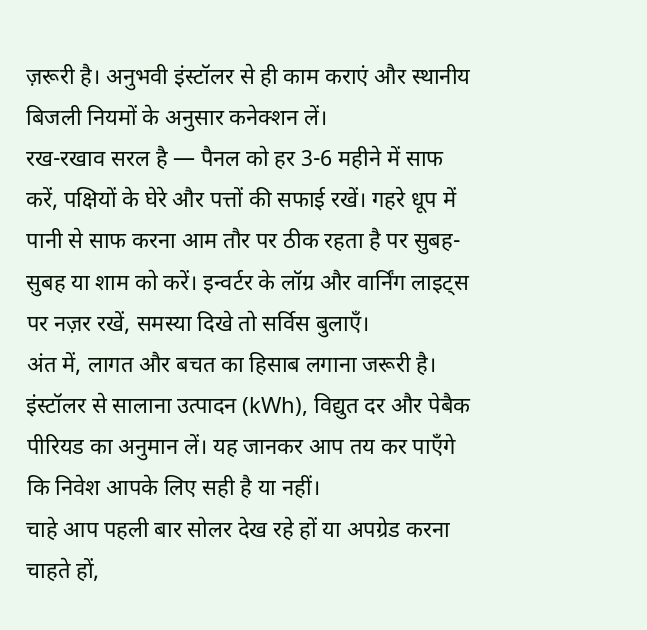ज़रूरी है। अनुभवी इंस्टॉलर से ही काम कराएं और स्थानीय बिजली नियमों के अनुसार कनेक्शन लें।
रख-रखाव सरल है — पैनल को हर 3-6 महीने में साफ करें, पक्षियों के घेरे और पत्तों की सफाई रखें। गहरे धूप में पानी से साफ करना आम तौर पर ठीक रहता है पर सुबह-सुबह या शाम को करें। इन्वर्टर के लॉग्र और वार्निंग लाइट्स पर नज़र रखें, समस्या दिखे तो सर्विस बुलाएँ।
अंत में, लागत और बचत का हिसाब लगाना जरूरी है। इंस्टॉलर से सालाना उत्पादन (kWh), विद्युत दर और पेबैक पीरियड का अनुमान लें। यह जानकर आप तय कर पाएँगे कि निवेश आपके लिए सही है या नहीं।
चाहे आप पहली बार सोलर देख रहे हों या अपग्रेड करना चाहते हों,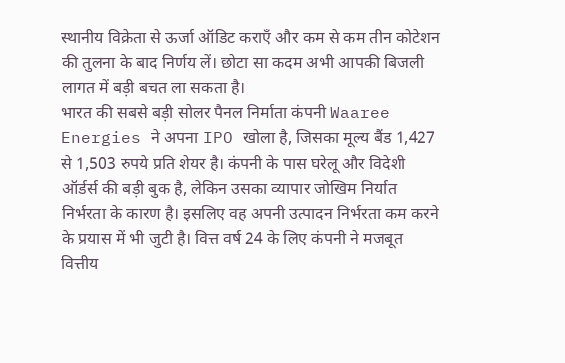स्थानीय विक्रेता से ऊर्जा ऑडिट कराएँ और कम से कम तीन कोटेशन की तुलना के बाद निर्णय लें। छोटा सा कदम अभी आपकी बिजली लागत में बड़ी बचत ला सकता है।
भारत की सबसे बड़ी सोलर पैनल निर्माता कंपनी Waaree Energies ने अपना IPO खोला है, जिसका मूल्य बैंड 1,427 से 1,503 रुपये प्रति शेयर है। कंपनी के पास घरेलू और विदेशी ऑर्डर्स की बड़ी बुक है, लेकिन उसका व्यापार जोखिम निर्यात निर्भरता के कारण है। इसलिए वह अपनी उत्पादन निर्भरता कम करने के प्रयास में भी जुटी है। वित्त वर्ष 24 के लिए कंपनी ने मजबूत वित्तीय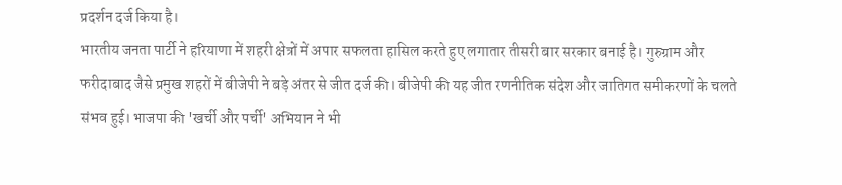प्रदर्शन दर्ज किया है।
भारतीय जनता पार्टी ने हरियाणा में शहरी क्षेत्रों में अपार सफलता हासिल करते हुए लगातार तीसरी बार सरकार बनाई है। गुरुग्राम और फरीदाबाद जैसे प्रमुख शहरों में बीजेपी ने बड़े अंतर से जीत दर्ज की। बीजेपी की यह जीत रणनीतिक संदेश और जातिगत समीकरणों के चलते संभव हुई। भाजपा की 'खर्ची और पर्ची' अभियान ने भी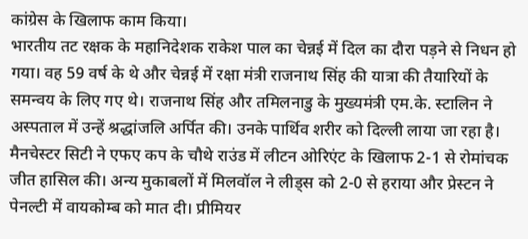कांग्रेस के खिलाफ काम किया।
भारतीय तट रक्षक के महानिदेशक राकेश पाल का चेन्नई में दिल का दौरा पड़ने से निधन हो गया। वह 59 वर्ष के थे और चेन्नई में रक्षा मंत्री राजनाथ सिंह की यात्रा की तैयारियों के समन्वय के लिए गए थे। राजनाथ सिंह और तमिलनाडु के मुख्यमंत्री एम.के. स्टालिन ने अस्पताल में उन्हें श्रद्धांजलि अर्पित की। उनके पार्थिव शरीर को दिल्ली लाया जा रहा है।
मैनचेस्टर सिटी ने एफए कप के चौथे राउंड में लीटन ओरिएंट के खिलाफ 2-1 से रोमांचक जीत हासिल की। अन्य मुकाबलों में मिलवॉल ने लीड्स को 2-0 से हराया और प्रेस्टन ने पेनल्टी में वायकोम्ब को मात दी। प्रीमियर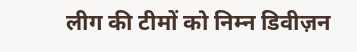लीग की टीमों को निम्न डिवीज़न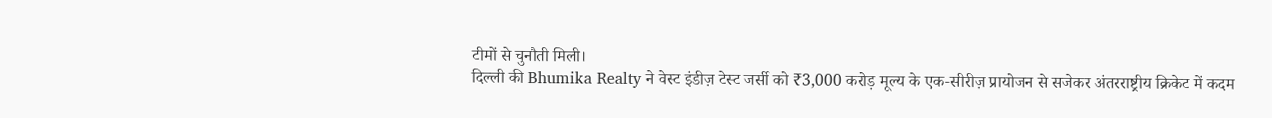टीमों से चुनौती मिली।
दिल्ली की Bhumika Realty ने वेस्ट इंडीज़ टेस्ट जर्सी को ₹3,000 करोड़ मूल्य के एक‑सीरीज़ प्रायोजन से सजेकर अंतरराष्ट्रीय क्रिकेट में कदम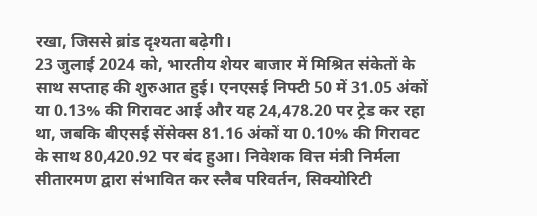रखा, जिससे ब्रांड दृश्यता बढ़ेगी।
23 जुलाई 2024 को, भारतीय शेयर बाजार में मिश्रित संकेतों के साथ सप्ताह की शुरुआत हुई। एनएसई निफ्टी 50 में 31.05 अंकों या 0.13% की गिरावट आई और यह 24,478.20 पर ट्रेड कर रहा था, जबकि बीएसई सेंसेक्स 81.16 अंकों या 0.10% की गिरावट के साथ 80,420.92 पर बंद हुआ। निवेशक वित्त मंत्री निर्मला सीतारमण द्वारा संभावित कर स्लैब परिवर्तन, सिक्योरिटी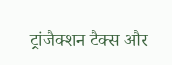ट्रांजैक्शन टैक्स और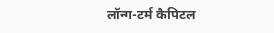लॉन्ग-टर्म कैपिटल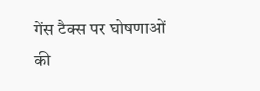गेंस टैक्स पर घोषणाओं की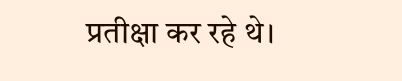प्रतीक्षा कर रहे थे।